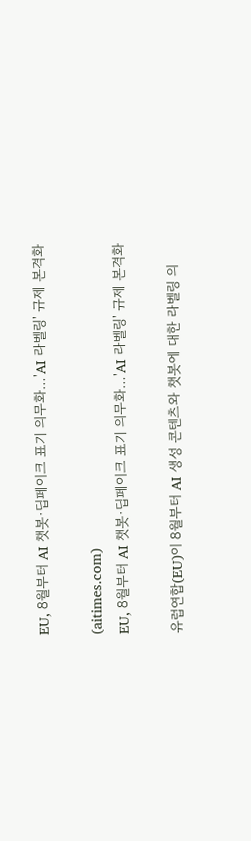EU, 8월부터 AI 챗봇·딥페이크 표기 의무화…'AI 라벨링' 규제 본격화

(aitimes.com)
EU, 8월부터 AI 챗봇·딥페이크 표기 의무화…'AI 라벨링' 규제 본격화

유럽연합(EU)이 8월부터 AI 생성 콘텐츠와 챗봇에 대한 라벨링 의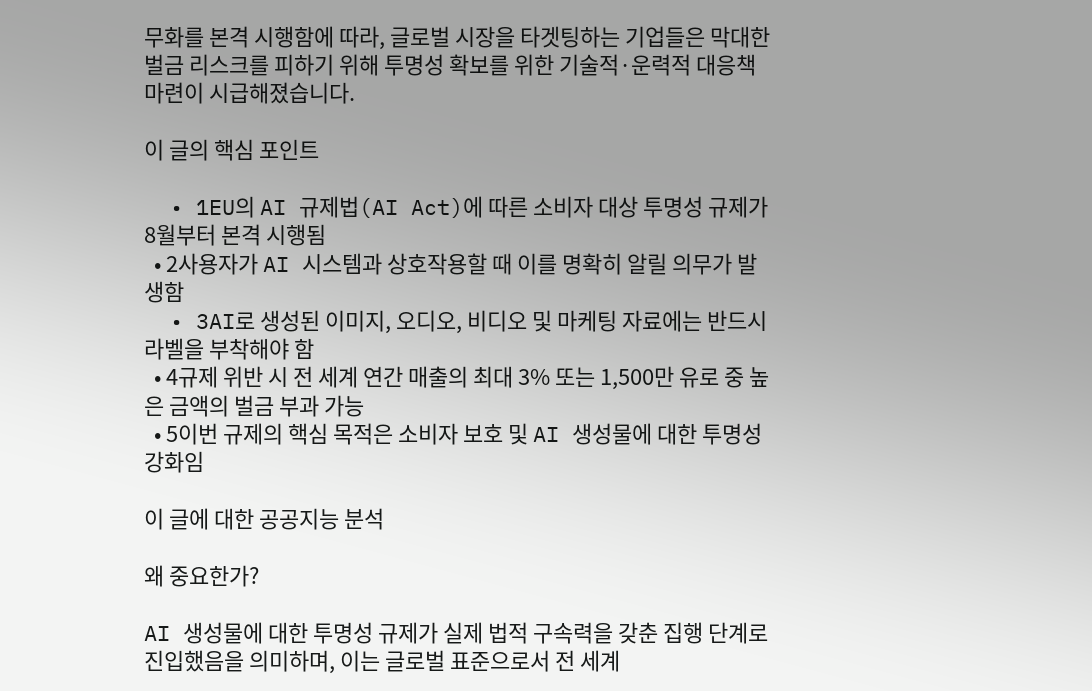무화를 본격 시행함에 따라, 글로벌 시장을 타겟팅하는 기업들은 막대한 벌금 리스크를 피하기 위해 투명성 확보를 위한 기술적·운력적 대응책 마련이 시급해졌습니다.

이 글의 핵심 포인트

  • 1EU의 AI 규제법(AI Act)에 따른 소비자 대상 투명성 규제가 8월부터 본격 시행됨
  • 2사용자가 AI 시스템과 상호작용할 때 이를 명확히 알릴 의무가 발생함
  • 3AI로 생성된 이미지, 오디오, 비디오 및 마케팅 자료에는 반드시 라벨을 부착해야 함
  • 4규제 위반 시 전 세계 연간 매출의 최대 3% 또는 1,500만 유로 중 높은 금액의 벌금 부과 가능
  • 5이번 규제의 핵심 목적은 소비자 보호 및 AI 생성물에 대한 투명성 강화임

이 글에 대한 공공지능 분석

왜 중요한가?

AI 생성물에 대한 투명성 규제가 실제 법적 구속력을 갖춘 집행 단계로 진입했음을 의미하며, 이는 글로벌 표준으로서 전 세계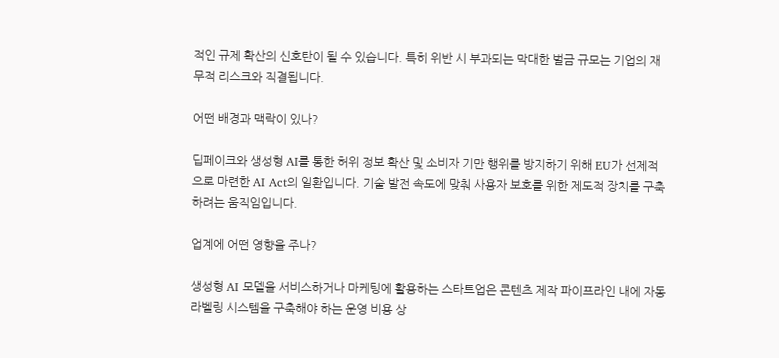적인 규제 확산의 신호탄이 될 수 있습니다. 특히 위반 시 부과되는 막대한 벌금 규모는 기업의 재무적 리스크와 직결됩니다.

어떤 배경과 맥락이 있나?

딥페이크와 생성형 AI를 통한 허위 정보 확산 및 소비자 기만 행위를 방지하기 위해 EU가 선제적으로 마련한 AI Act의 일환입니다. 기술 발전 속도에 맞춰 사용자 보호를 위한 제도적 장치를 구축하려는 움직임입니다.

업계에 어떤 영향을 주나?

생성형 AI 모델을 서비스하거나 마케팅에 활용하는 스타트업은 콘텐츠 제작 파이프라인 내에 자동 라벨링 시스템을 구축해야 하는 운영 비용 상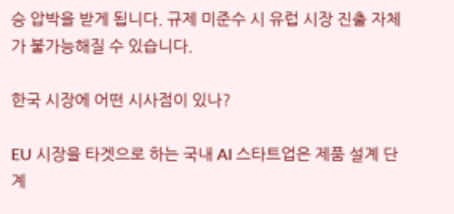승 압박을 받게 됩니다. 규제 미준수 시 유럽 시장 진출 자체가 불가능해질 수 있습니다.

한국 시장에 어떤 시사점이 있나?

EU 시장을 타겟으로 하는 국내 AI 스타트업은 제품 설계 단계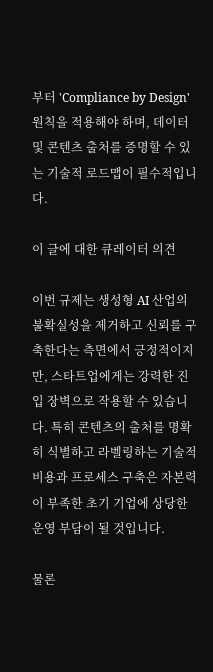부터 'Compliance by Design' 원칙을 적용해야 하며, 데이터 및 콘텐츠 출처를 증명할 수 있는 기술적 로드맵이 필수적입니다.

이 글에 대한 큐레이터 의견

이번 규제는 생성형 AI 산업의 불확실성을 제거하고 신뢰를 구축한다는 측면에서 긍정적이지만, 스타트업에게는 강력한 진입 장벽으로 작용할 수 있습니다. 특히 콘텐츠의 출처를 명확히 식별하고 라벨링하는 기술적 비용과 프로세스 구축은 자본력이 부족한 초기 기업에 상당한 운영 부담이 될 것입니다.

물론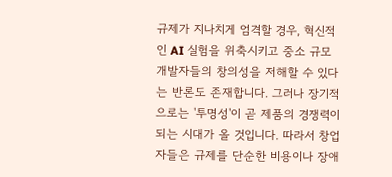규제가 지나치게 엄격할 경우, 혁신적인 AI 실험을 위축시키고 중소 규모 개발자들의 창의성을 저해할 수 있다는 반론도 존재합니다. 그러나 장기적으로는 '투명성'이 곧 제품의 경쟁력이 되는 시대가 올 것입니다. 따라서 창업자들은 규제를 단순한 비용이나 장애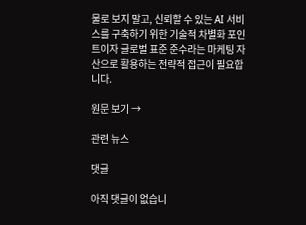물로 보지 말고, 신뢰할 수 있는 AI 서비스를 구축하기 위한 기술적 차별화 포인트이자 글로벌 표준 준수라는 마케팅 자산으로 활용하는 전략적 접근이 필요합니다.

원문 보기 →

관련 뉴스

댓글

아직 댓글이 없습니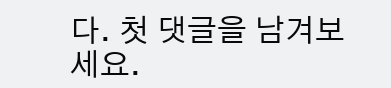다. 첫 댓글을 남겨보세요.